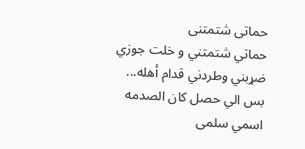حماتى شتمتنى
حماتي شتمتني و خلت جوزي ضړبني وطردني قدام أهله... بس الي حصل كان الصدمه
اسمي سلمى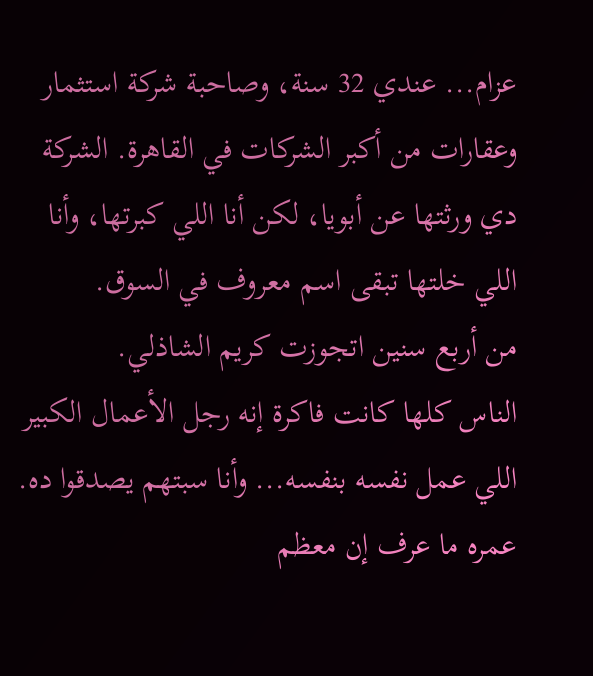عزام... عندي 32 سنة، وصاحبة شركة استثمار وعقارات من أكبر الشركات في القاهرة. الشركة دي ورثتها عن أبويا، لكن أنا اللي كبرتها، وأنا اللي خلتها تبقى اسم معروف في السوق.
من أربع سنين اتجوزت كريم الشاذلي.
الناس كلها كانت فاكرة إنه رجل الأعمال الكبير اللي عمل نفسه بنفسه... وأنا سبتهم يصدقوا ده.
عمره ما عرف إن معظم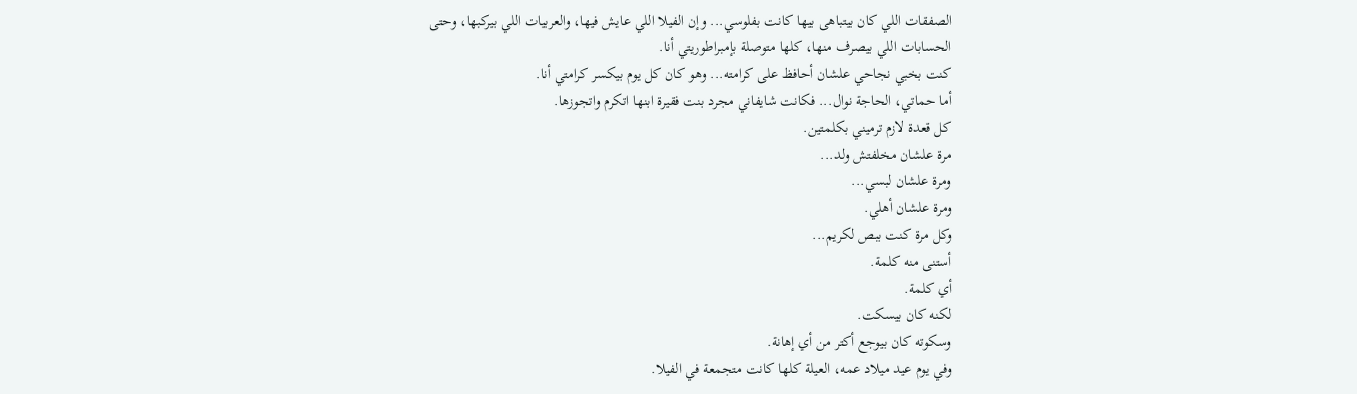الصفقات اللي كان بيتباهى بيها كانت بفلوسي... وإن الفيلا اللي عايش فيها، والعربيات اللي بيركبها، وحتى الحسابات اللي بيصرف منها، كلها متوصلة بإمبراطوريتي أنا.
كنت بخبي نجاحي علشان أحافظ على كرامته... وهو كان كل يوم بيكسر كرامتي أنا.
أما حماتي، الحاجة نوال... فكانت شايفاني مجرد بنت فقيرة ابنها اتكرم واتجوزها.
كل قعدة لازم ترميني بكلمتين.
مرة علشان مخلفتش ولد...
ومرة علشان لبسي...
ومرة علشان أهلي.
وكل مرة كنت ببص لكريم...
أستنى منه كلمة.
أي كلمة.
لكنه كان بيسكت.
وسكوته كان بيوجع أكتر من أي إهانة.
وفي يوم عيد ميلاد عمه، العيلة كلها كانت متجمعة في الفيلا.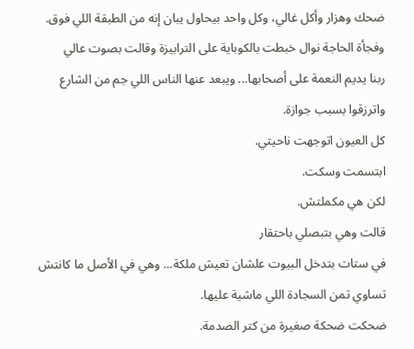ضحك وهزار وأكل غالي، وكل واحد بيحاول يبان إنه من الطبقة اللي فوق.
وفجأة الحاجة نوال خبطت بالكوباية على الترابيزة وقالت بصوت عالي
ربنا يديم النعمة على أصحابها... ويبعد عنها الناس اللي جم من الشارع واترزقوا بسبب جوازة.
كل العيون اتوجهت ناحيتي.
ابتسمت وسكت.
لكن هي مكملتش.
قالت وهي بتبصلي باحتقار
في ستات بتدخل البيوت علشان تعيش ملكة... وهي في الأصل ما كانتش تساوي تمن السجادة اللي ماشية عليها.
ضحكت ضحكة صغيرة من كتر الصدمة.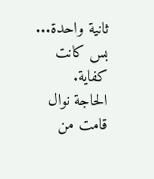ثانية واحدة...
بس كانت كفاية.
الحاجة نوال قامت من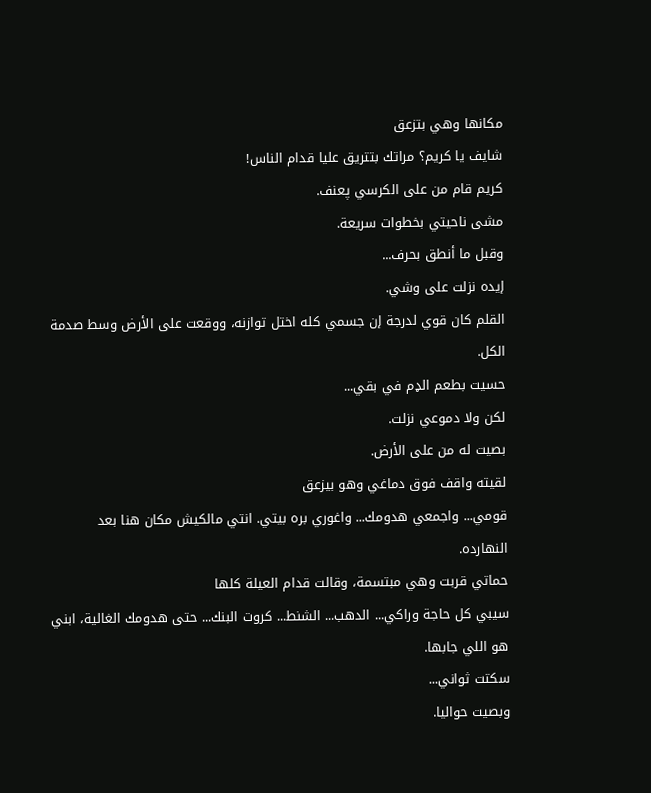مكانها وهي بتزعق
شايف يا كريم؟ مراتك بتتريق عليا قدام الناس!
كريم قام من على الكرسي پعنف.
مشى ناحيتي بخطوات سريعة.
وقبل ما أنطق بحرف...
إيده نزلت على وشي.
القلم كان قوي لدرجة إن جسمي كله اختل توازنه، ووقعت على الأرض وسط صدمة الكل.
حسيت بطعم الډم في بقي...
لكن ولا دموعي نزلت.
بصيت له من على الأرض.
لقيته واقف فوق دماغي وهو بيزعق
قومي... واجمعي هدومك... واغوري بره بيتي. انتي مالكيش مكان هنا بعد النهارده.
حماتي قربت وهي مبتسمة، وقالت قدام العيلة كلها
سيبي كل حاجة وراكي... الدهب... الشنط... كروت البنك... حتى هدومك الغالية، ابني هو اللي جابها.
سكتت ثواني...
وبصيت حواليا.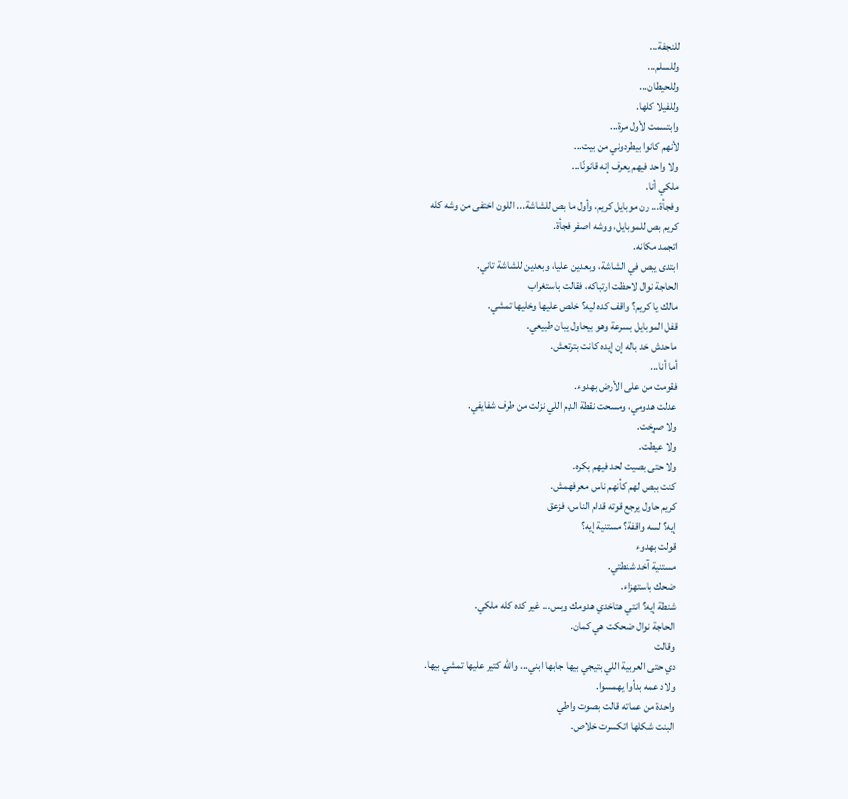للنجفة...
وللسلم...
وللحيطان...
وللفيلا كلها.
وابتسمت لأول مرة...
لأنهم كانوا بيطردوني من بيت...
ولا واحد فيهم يعرف إنه قانونًا...
ملكي أنا.
وفجأة... رن موبايل كريم، وأول ما بص للشاشة... اللون اختفى من وشه كله
كريم بص للموبايل، ووشه اصفر فجأة.
اتجمد مكانه.
ابتدى يبص في الشاشة، وبعدين عليا، وبعدين للشاشة تاني.
الحاجة نوال لاحظت ارتباكه، فقالت باستغراب
مالك يا كريم؟ واقف كده ليه؟ خلص عليها وخليها تمشي.
قفل الموبايل بسرعة وهو بيحاول يبان طبيعي.
ماحدش خد باله إن إيده كانت بترتعش.
أما أنا...
فقومت من على الأرض بهدوء.
عدلت هدومي، ومسحت نقطة الډم اللي نزلت من طرف شفايفي.
ولا صړخت.
ولا عيطت.
ولا حتى بصيت لحد فيهم بكره.
كنت ببص لهم كأنهم ناس معرفهمش.
كريم حاول يرجع قوته قدام الناس، فزعق
إيه؟ لسه واقفة؟ مستنية إيه؟
قولت بهدوء
مستنية آخد شنطتي.
ضحك باستهزاء.
شنطة إيه؟ انتي هتاخدي هدومك وبس... غير كده كله ملكي.
الحاجة نوال ضحكت هي كمان.
وقالت
دي حتى العربية اللي بتيجي بيها جابها ابني... والله كتير عليها تمشي بيها.
ولاد عمه بدأوا يهمسوا.
واحدة من عماته قالت بصوت واطي
البنت شكلها اتكسرت خلاص.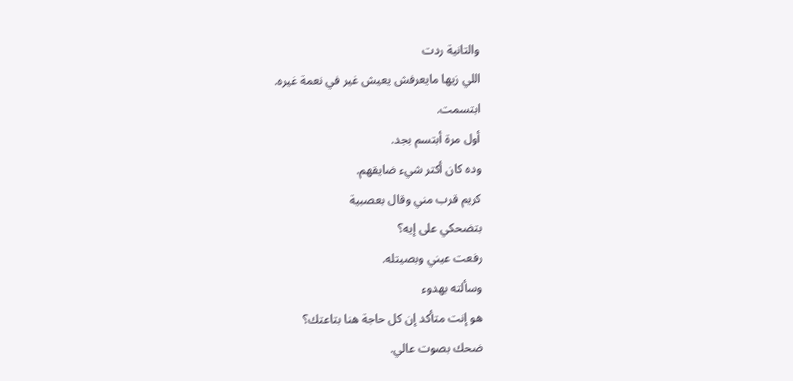والتانية ردت
اللي زيها مايعرفش يعيش غير في نعمة غيره.
ابتسمت.
أول مرة أبتسم بجد.
وده كان أكتر شيء ضايقهم.
كريم قرب مني وقال بعصبية
بتضحكي على إيه؟
رفعت عيني وبصيتله.
وسألته بهدوء
هو إنت متأكد إن كل حاجة هنا بتاعتك؟
ضحك بصوت عالي.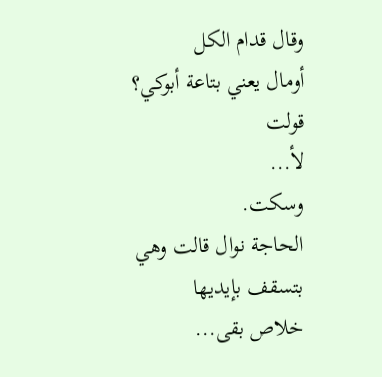وقال قدام الكل
أومال يعني بتاعة أبوكي؟
قولت
لأ...
وسكت.
الحاجة نوال قالت وهي بتسقف بإيديها
خلاص بقى...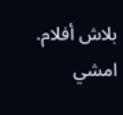بلاش أفلام.
امشي